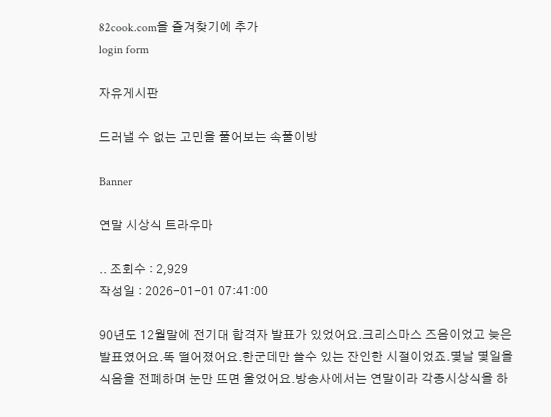82cook.com을 즐겨찾기에 추가
login form

자유게시판

드러낼 수 없는 고민을 풀어보는 속풀이방

Banner

연말 시상식 트라우마

.. 조회수 : 2,929
작성일 : 2026-01-01 07:41:00

90년도 12월말에 전기대 합격자 발표가 있었어요.크리스마스 즈음이었고 늦은발표였어요.똑 떨어졌어요.한군데만 쓸수 있는 잔인한 시절이었죠.몇날 몇일을 식음을 전폐하며 눈만 뜨면 울었어요.방송사에서는 연말이라 각종시상식을 하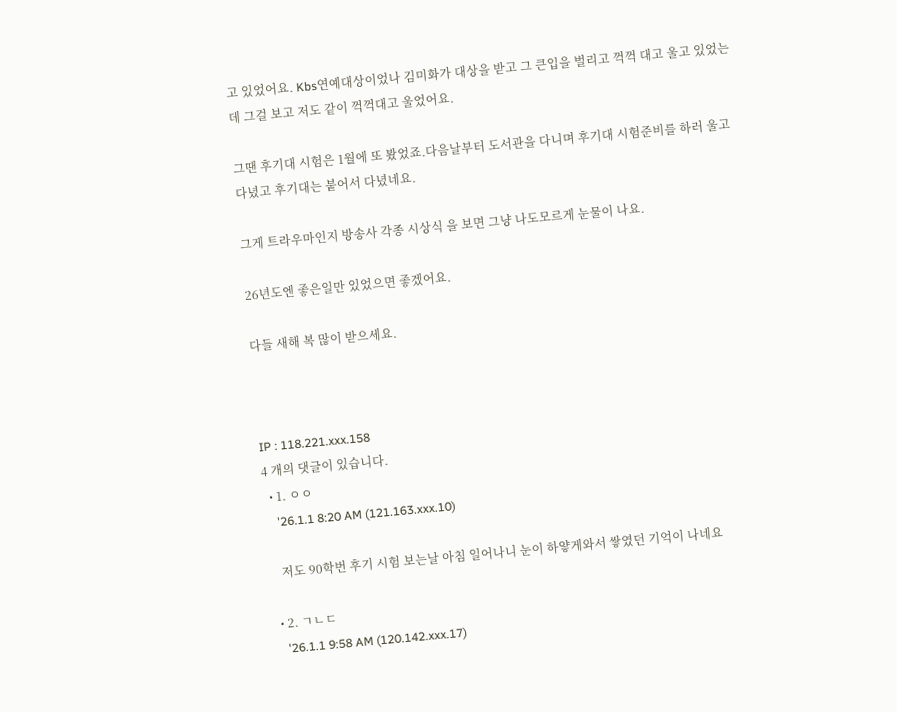고 있었어요. Kbs연예대상이었나 김미화가 대상을 받고 그 큰입을 벌리고 꺽꺽 대고 울고 있었는데 그걸 보고 저도 같이 꺽꺽대고 울었어요.

그땐 후기대 시험은 1월에 또 봤었죠.다음날부터 도서관을 다니며 후기대 시험준비를 하러 울고다녔고 후기대는 붙어서 다녔네요.

그게 트라우마인지 방송사 각종 시상식 을 보면 그냥 나도모르게 눈물이 나요.

26년도엔 좋은일만 있었으면 좋겠어요.

다들 새해 복 많이 받으세요.



IP : 118.221.xxx.158
4 개의 댓글이 있습니다.
  • 1. ㅇㅇ
    '26.1.1 8:20 AM (121.163.xxx.10)

    저도 90학번 후기 시험 보는날 아침 일어나니 눈이 하얗게와서 쌓였던 기억이 나네요

  • 2. ㄱㄴㄷ
    '26.1.1 9:58 AM (120.142.xxx.17)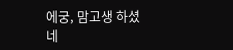에궁, 맘고생 하셨네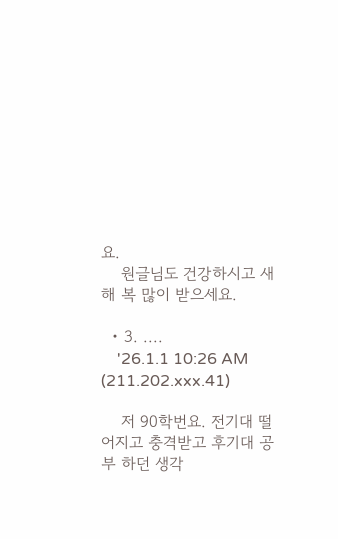요.
    원글님도 건강하시고 새해 복 많이 받으세요.

  • 3. ....
    '26.1.1 10:26 AM (211.202.xxx.41)

    저 90학번요. 전기대 떨어지고 충격받고 후기대 공부 하던 생각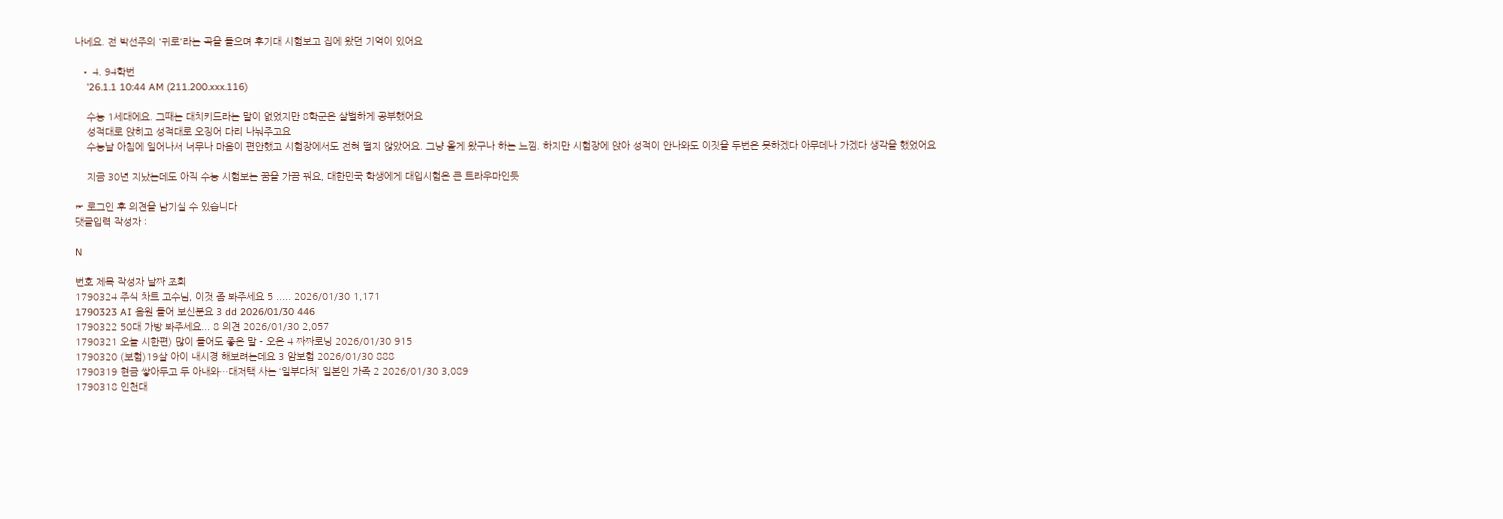나네요. 전 박선주의 '귀로'라는 곡을 들으며 후기대 시험보고 집에 왔던 기억이 있어요

  • 4. 94학번
    '26.1.1 10:44 AM (211.200.xxx.116)

    수능 1세대에요. 그때는 대치키드라는 말이 없었지만 8학군은 살벌하게 공부했어요
    성적대로 앉히고 성적대로 오징어 다리 나눠주고요
    수능날 아침에 일어나서 너무나 마음이 편안했고 시험장에서도 전혀 떨지 않았어요. 그냥 올게 왔구나 하는 느낌. 하지만 시험장에 앉아 성적이 안나와도 이짓을 두번은 못하겠다 아무데나 가겠다 생각을 했었어요

    지금 30년 지났는데도 아직 수능 시험보는 꿈을 가끔 꿔요, 대한민국 학생에게 대입시험은 큰 트라우마인듯

☞ 로그인 후 의견을 남기실 수 있습니다
댓글입력 작성자 :

N

번호 제목 작성자 날짜 조회
1790324 주식 차트 고수님, 이것 좀 봐주세요 5 ..... 2026/01/30 1,171
1790323 AI 음원 들어 보신분요 3 dd 2026/01/30 446
1790322 50대 가방 봐주세요... 8 의견 2026/01/30 2,057
1790321 오늘 시한편) 많이 들어도 좋은 말 - 오은 4 짜짜로닝 2026/01/30 915
1790320 (보험)19살 아이 내시경 해보려는데요 3 암보험 2026/01/30 888
1790319 현금 쌓아두고 두 아내와…대저택 사는 ‘일부다처’ 일본인 가족 2 2026/01/30 3,089
1790318 인천대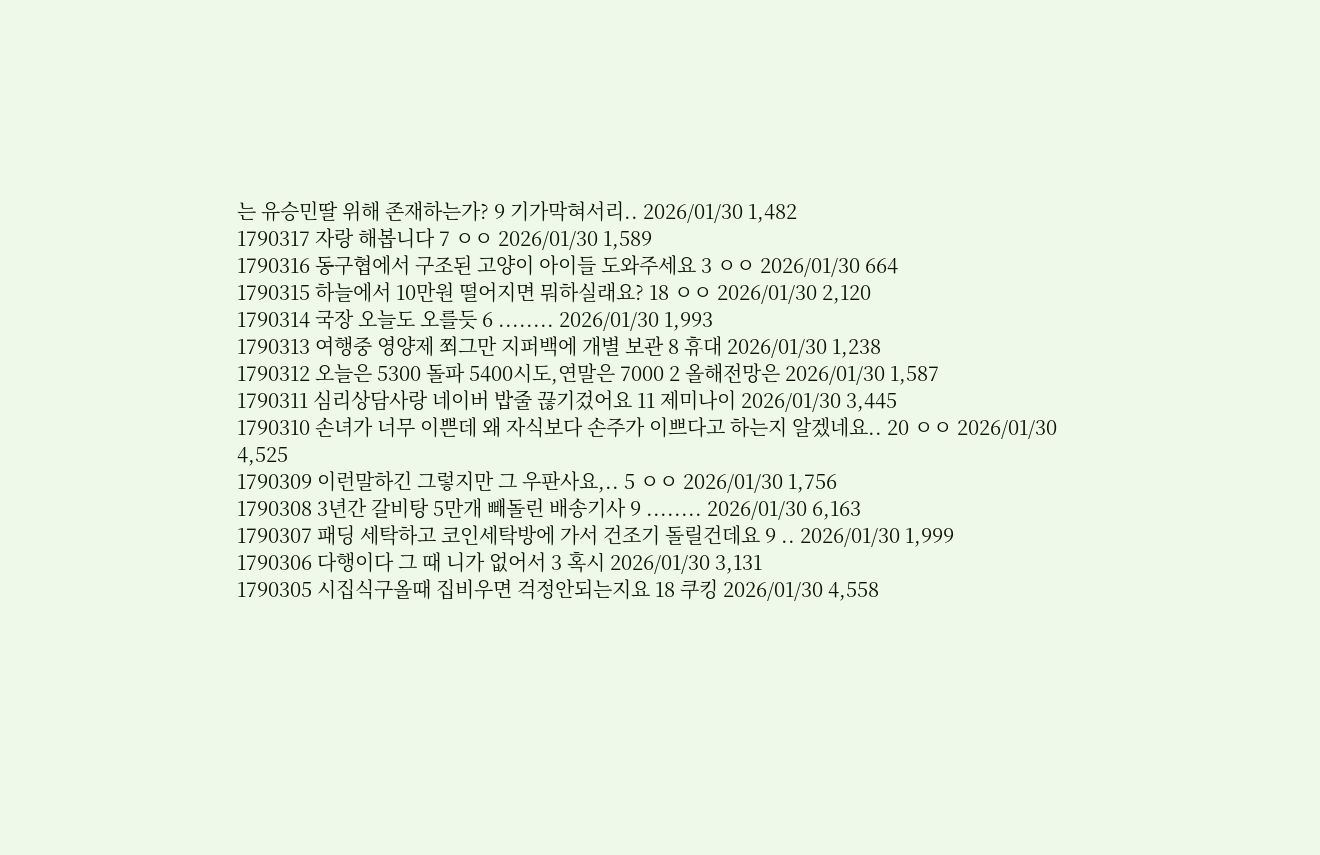는 유승민딸 위해 존재하는가? 9 기가막혀서리.. 2026/01/30 1,482
1790317 자랑 해봅니다 7 ㅇㅇ 2026/01/30 1,589
1790316 동구협에서 구조된 고양이 아이들 도와주세요 3 ㅇㅇ 2026/01/30 664
1790315 하늘에서 10만원 떨어지면 뭐하실래요? 18 ㅇㅇ 2026/01/30 2,120
1790314 국장 오늘도 오를듯 6 ........ 2026/01/30 1,993
1790313 여행중 영양제 쬐그만 지퍼백에 개별 보관 8 휴대 2026/01/30 1,238
1790312 오늘은 5300 돌파 5400시도,연말은 7000 2 올해전망은 2026/01/30 1,587
1790311 심리상담사랑 네이버 밥줄 끊기겄어요 11 제미나이 2026/01/30 3,445
1790310 손녀가 너무 이쁜데 왜 자식보다 손주가 이쁘다고 하는지 알겠네요.. 20 ㅇㅇ 2026/01/30 4,525
1790309 이런말하긴 그렇지만 그 우판사요,.. 5 ㅇㅇ 2026/01/30 1,756
1790308 3년간 갈비탕 5만개 빼돌린 배송기사 9 ........ 2026/01/30 6,163
1790307 패딩 세탁하고 코인세탁방에 가서 건조기 돌릴건데요 9 .. 2026/01/30 1,999
1790306 다행이다 그 때 니가 없어서 3 혹시 2026/01/30 3,131
1790305 시집식구올때 집비우면 걱정안되는지요 18 쿠킹 2026/01/30 4,558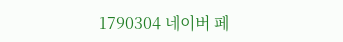1790304 네이버 페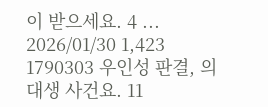이 받으세요. 4 ... 2026/01/30 1,423
1790303 우인성 판결, 의대생 사건요. 11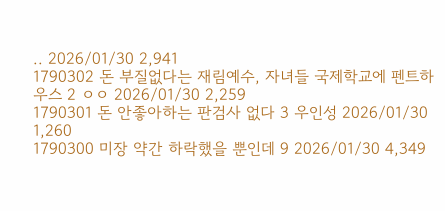.. 2026/01/30 2,941
1790302 돈 부질없다는 재림예수, 자녀들 국제학교에 펜트하우스 2 ㅇㅇ 2026/01/30 2,259
1790301 돈 안좋아하는 판검사 없다 3 우인성 2026/01/30 1,260
1790300 미장 약간 하락했을 뿐인데 9 2026/01/30 4,349